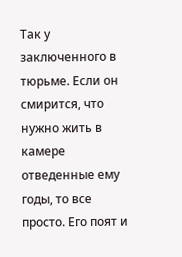Так у заключенного в тюрьме. Если он смирится, что нужно жить в камере отведенные ему годы, то все просто. Его поят и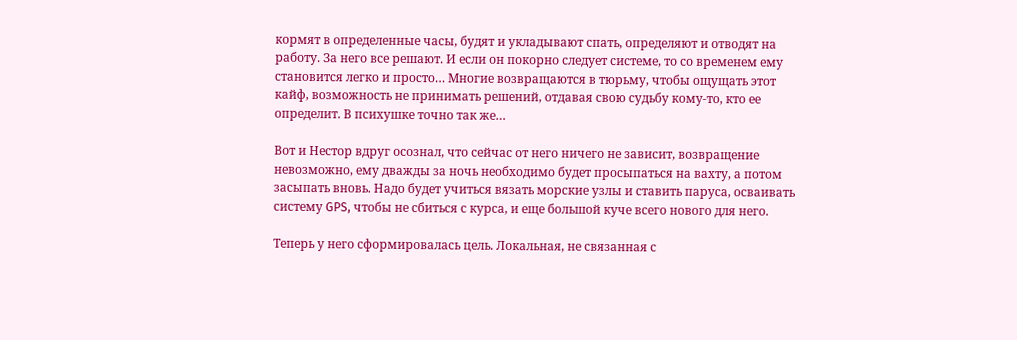кормят в определенные часы, будят и укладывают спать, определяют и отводят на работу. За него все решают. И если он покорно следует системе, то со временем ему становится легко и просто… Многие возвращаются в тюрьму, чтобы ощущать этот кайф, возможность не принимать решений, отдавая свою судьбу кому-то, кто ее определит. В психушке точно так же…

Вот и Нестор вдруг осознал, что сейчас от него ничего не зависит, возвращение невозможно, ему дважды за ночь необходимо будет просыпаться на вахту, а потом засыпать вновь. Надо будет учиться вязать морские узлы и ставить паруса, осваивать систему GPS, чтобы не сбиться с курса, и еще большой куче всего нового для него.

Теперь у него сформировалась цель. Локальная, не связанная с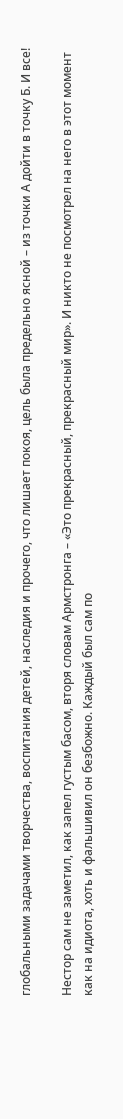глобальными задачами творчества, воспитания детей, наследия и прочего, что лишает покоя, цель была предельно ясной – из точки А дойти в точку Б. И все!

Нестор сам не заметил, как запел густым басом, вторя словам Армстронга – «Это прекрасный, прекрасный мир». И никто не посмотрел на него в этот момент как на идиота, хоть и фальшивил он безбожно. Каждый был сам по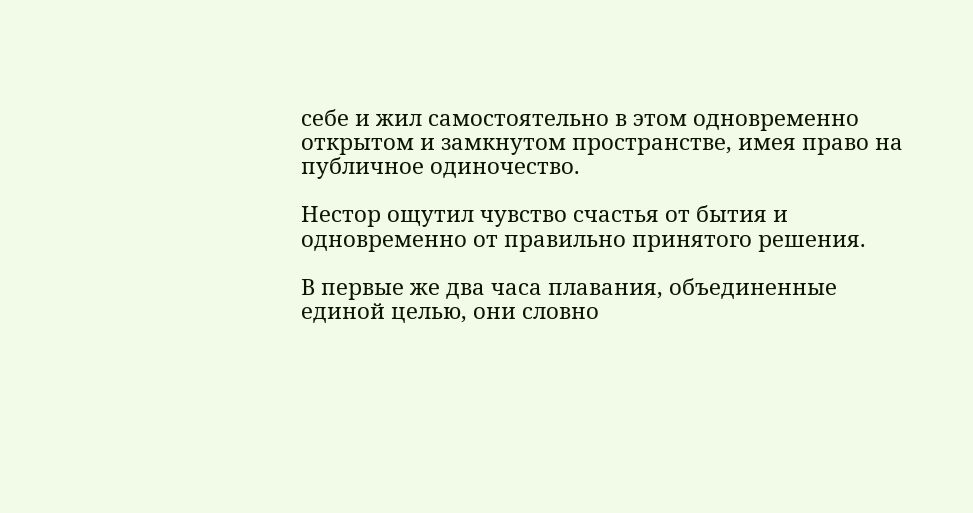себе и жил самостоятельно в этом одновременно открытом и замкнутом пространстве, имея право на публичное одиночество.

Нестор ощутил чувство счастья от бытия и одновременно от правильно принятого решения.

В первые же два часа плавания, объединенные единой целью, они словно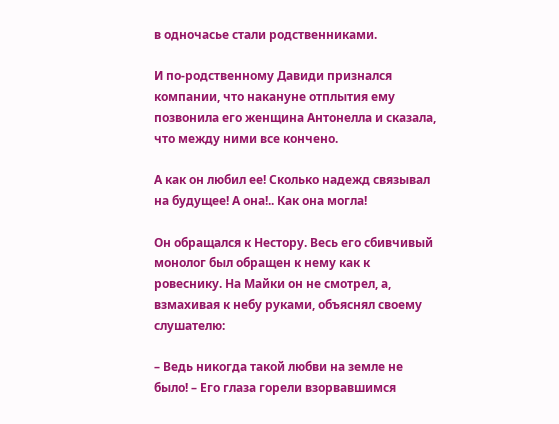в одночасье стали родственниками.

И по-родственному Давиди признался компании, что накануне отплытия ему позвонила его женщина Антонелла и сказала, что между ними все кончено.

А как он любил ее! Сколько надежд связывал на будущее! А она!.. Как она могла!

Он обращался к Нестору. Весь его сбивчивый монолог был обращен к нему как к ровеснику. На Майки он не смотрел, а, взмахивая к небу руками, объяснял своему слушателю:

– Ведь никогда такой любви на земле не было! – Его глаза горели взорвавшимся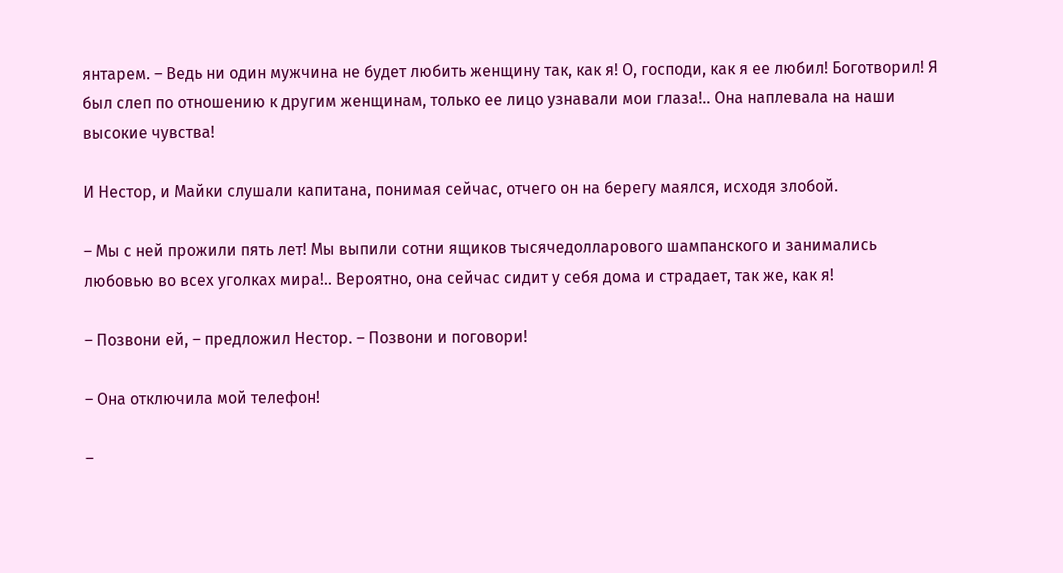янтарем. – Ведь ни один мужчина не будет любить женщину так, как я! О, господи, как я ее любил! Боготворил! Я был слеп по отношению к другим женщинам, только ее лицо узнавали мои глаза!.. Она наплевала на наши высокие чувства!

И Нестор, и Майки слушали капитана, понимая сейчас, отчего он на берегу маялся, исходя злобой.

– Мы с ней прожили пять лет! Мы выпили сотни ящиков тысячедолларового шампанского и занимались любовью во всех уголках мира!.. Вероятно, она сейчас сидит у себя дома и страдает, так же, как я!

– Позвони ей, – предложил Нестор. – Позвони и поговори!

– Она отключила мой телефон!

–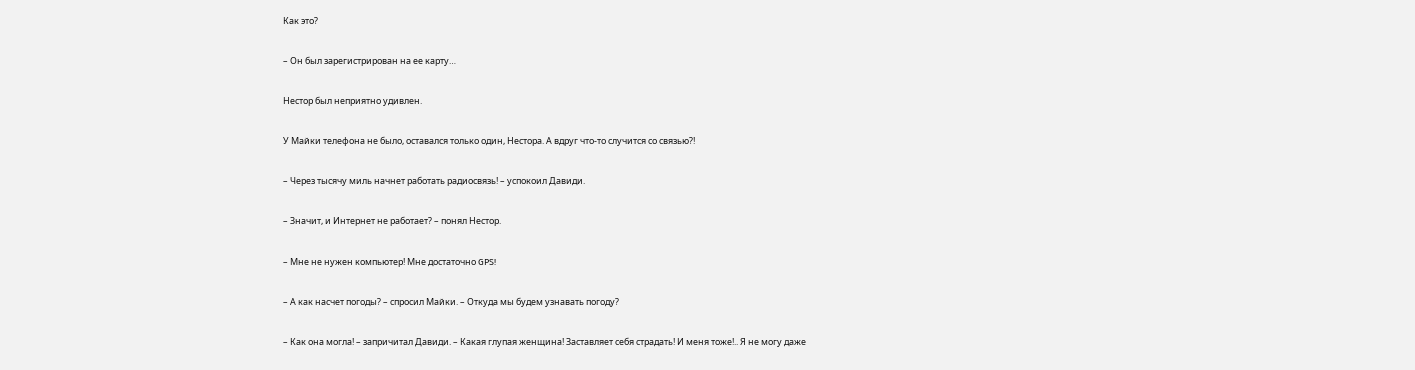Как это?

– Он был зарегистрирован на ее карту…

Нестор был неприятно удивлен.

У Майки телефона не было, оставался только один, Нестора. А вдруг что-то случится со связью?!

– Через тысячу миль начнет работать радиосвязь! – успокоил Давиди.

– Значит, и Интернет не работает? – понял Нестор.

– Мне не нужен компьютер! Мне достаточно GPS!

– А как насчет погоды? – спросил Майки. – Откуда мы будем узнавать погоду?

– Как она могла! – запричитал Давиди. – Какая глупая женщина! Заставляет себя страдать! И меня тоже!.. Я не могу даже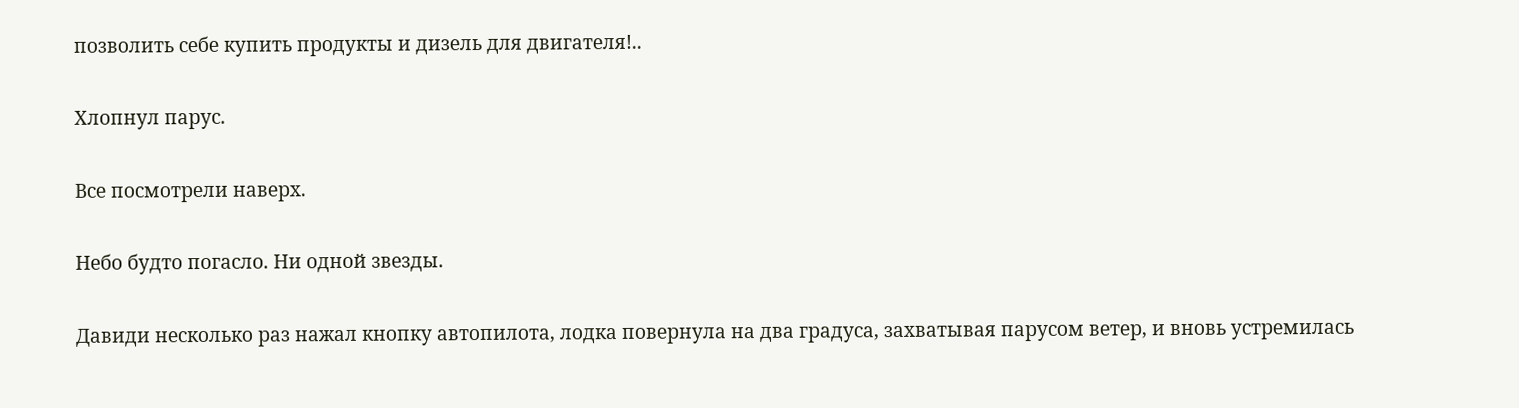позволить себе купить продукты и дизель для двигателя!..

Хлопнул парус.

Все посмотрели наверх.

Небо будто погасло. Ни одной звезды.

Давиди несколько раз нажал кнопку автопилота, лодка повернула на два градуса, захватывая парусом ветер, и вновь устремилась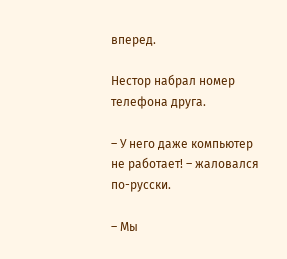вперед.

Нестор набрал номер телефона друга.

– У него даже компьютер не работает! – жаловался по-русски.

– Мы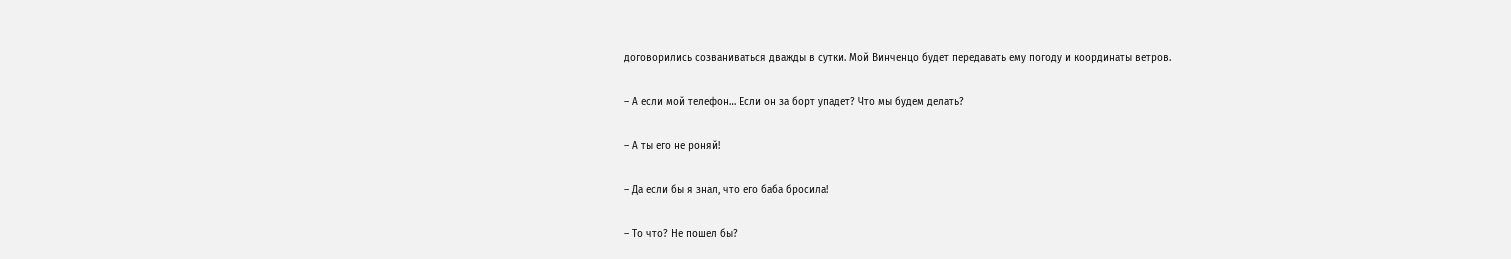договорились созваниваться дважды в сутки. Мой Винченцо будет передавать ему погоду и координаты ветров.

– А если мой телефон… Если он за борт упадет? Что мы будем делать?

– А ты его не роняй!

– Да если бы я знал, что его баба бросила!

– То что? Не пошел бы?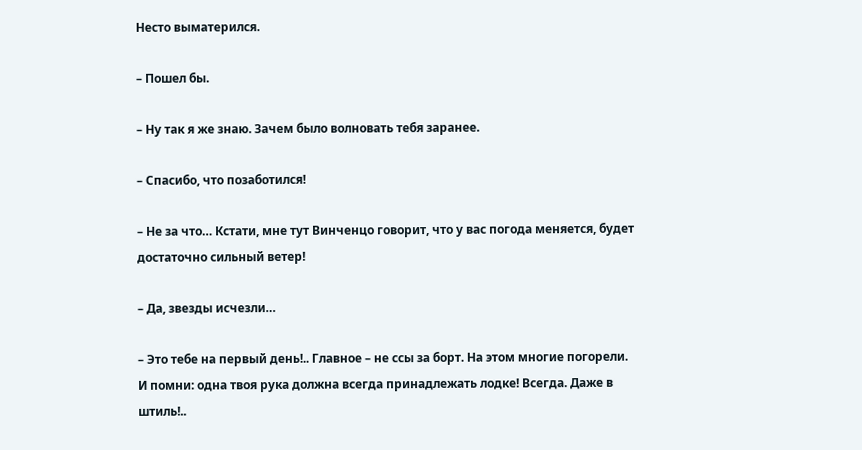Несто выматерился.

– Пошел бы.

– Ну так я же знаю. Зачем было волновать тебя заранее.

– Спасибо, что позаботился!

– Не за что… Кстати, мне тут Винченцо говорит, что у вас погода меняется, будет достаточно сильный ветер!

– Да, звезды исчезли…

– Это тебе на первый день!.. Главное – не ссы за борт. На этом многие погорели. И помни: одна твоя рука должна всегда принадлежать лодке! Всегда. Даже в штиль!..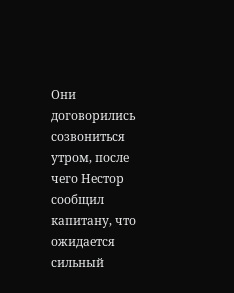Они договорились созвониться утром, после чего Нестор сообщил капитану, что ожидается сильный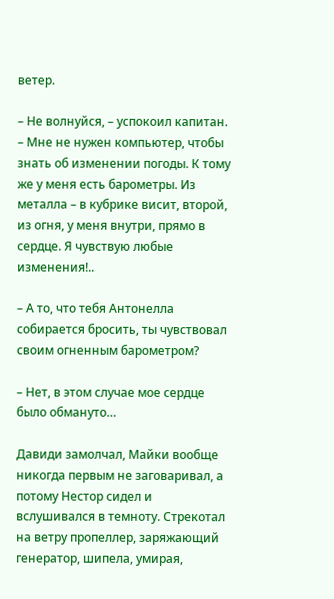ветер.

– Не волнуйся, – успокоил капитан. – Мне не нужен компьютер, чтобы знать об изменении погоды. К тому же у меня есть барометры. Из металла – в кубрике висит, второй, из огня, у меня внутри, прямо в сердце. Я чувствую любые изменения!..

– А то, что тебя Антонелла собирается бросить, ты чувствовал своим огненным барометром?

– Нет, в этом случае мое сердце было обмануто…

Давиди замолчал, Майки вообще никогда первым не заговаривал, а потому Нестор сидел и вслушивался в темноту. Стрекотал на ветру пропеллер, заряжающий генератор, шипела, умирая,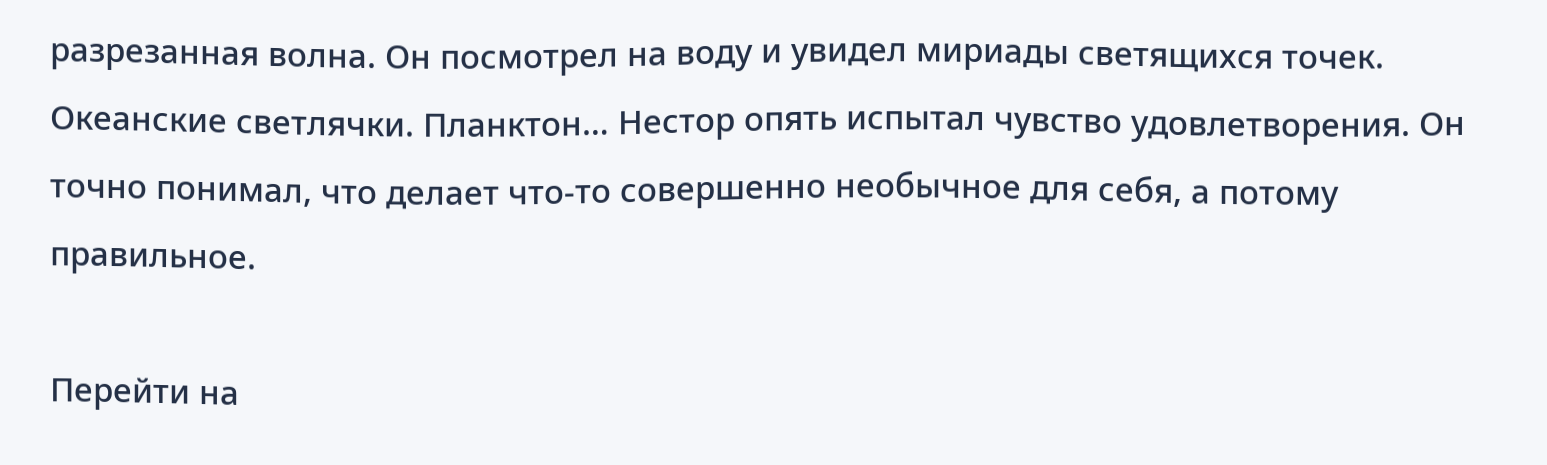разрезанная волна. Он посмотрел на воду и увидел мириады светящихся точек. Океанские светлячки. Планктон… Нестор опять испытал чувство удовлетворения. Он точно понимал, что делает что-то совершенно необычное для себя, а потому правильное.

Перейти на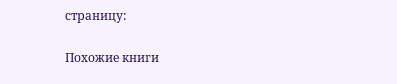страницу:

Похожие книги